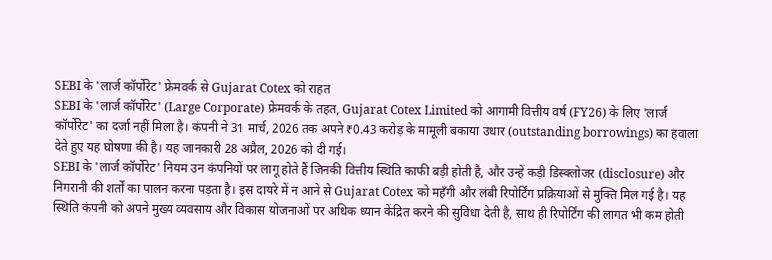SEBI के 'लार्ज कॉर्पोरेट' फ्रेमवर्क से Gujarat Cotex को राहत
SEBI के 'लार्ज कॉर्पोरेट' (Large Corporate) फ्रेमवर्क के तहत, Gujarat Cotex Limited को आगामी वित्तीय वर्ष (FY26) के लिए 'लार्ज कॉर्पोरेट' का दर्जा नहीं मिला है। कंपनी ने 31 मार्च, 2026 तक अपने ₹0.43 करोड़ के मामूली बकाया उधार (outstanding borrowings) का हवाला देते हुए यह घोषणा की है। यह जानकारी 28 अप्रैल, 2026 को दी गई।
SEBI के 'लार्ज कॉर्पोरेट' नियम उन कंपनियों पर लागू होते हैं जिनकी वित्तीय स्थिति काफी बड़ी होती है, और उन्हें कड़ी डिस्क्लोजर (disclosure) और निगरानी की शर्तों का पालन करना पड़ता है। इस दायरे में न आने से Gujarat Cotex को महँगी और लंबी रिपोर्टिंग प्रक्रियाओं से मुक्ति मिल गई है। यह स्थिति कंपनी को अपने मुख्य व्यवसाय और विकास योजनाओं पर अधिक ध्यान केंद्रित करने की सुविधा देती है, साथ ही रिपोर्टिंग की लागत भी कम होती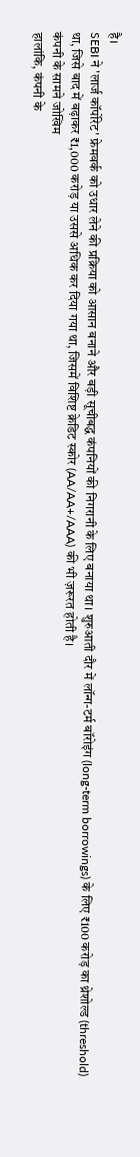है।
SEBI ने 'लार्ज कॉर्पोरेट' फ्रेमवर्क को उधार लेने की प्रक्रिया को आसान बनाने और बड़ी सूचीबद्ध कंपनियों की निगरानी के लिए बनाया था। शुरुआती दौर में लॉन्ग-टर्म बॉरोइंग (long-term borrowings) के लिए ₹100 करोड़ का थ्रेशोल्ड (threshold) था, जिसे बाद में बढ़ाकर ₹1,000 करोड़ या उससे अधिक कर दिया गया था, जिसमें विशिष्ट क्रेडिट स्कोर (AA/AA+/AAA) की भी ज़रूरत होती है।
कंपनी के सामने जोखिम
हालांकि, कंपनी के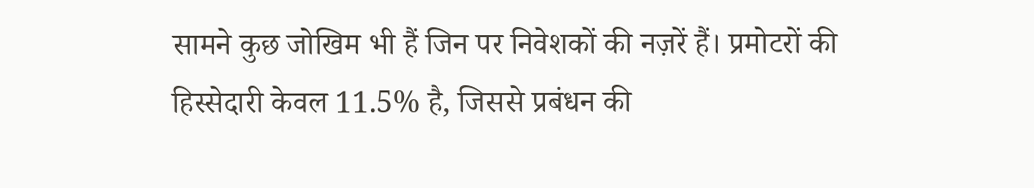सामने कुछ जोखिम भी हैं जिन पर निवेशकों की नज़रें हैं। प्रमोटरों की हिस्सेदारी केवल 11.5% है, जिससे प्रबंधन की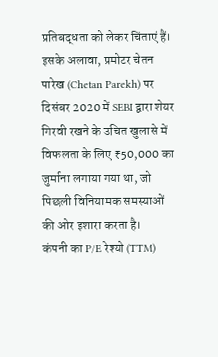प्रतिबद्धता को लेकर चिंताएं हैं। इसके अलावा, प्रमोटर चेतन पारेख (Chetan Parekh) पर दिसंबर 2020 में SEBI द्वारा शेयर गिरवी रखने के उचित खुलासे में विफलता के लिए ₹50,000 का जुर्माना लगाया गया था, जो पिछली विनियामक समस्याओं की ओर इशारा करता है।
कंपनी का P/E रेश्यो (TTM)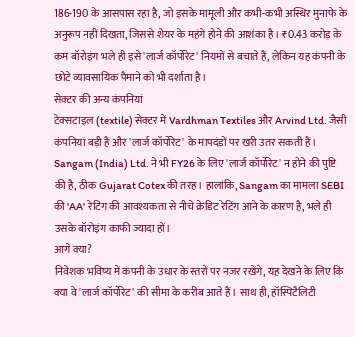186-190 के आसपास रहा है, जो इसके मामूली और कभी-कभी अस्थिर मुनाफे के अनुरूप नहीं दिखता, जिससे शेयर के महंगे होने की आशंका है। ₹0.43 करोड़ के कम बॉरोइंग भले ही इसे 'लार्ज कॉर्पोरेट' नियमों से बचाते हैं, लेकिन यह कंपनी के छोटे व्यावसायिक पैमाने को भी दर्शाता है।
सेक्टर की अन्य कंपनियां
टेक्सटाइल (textile) सेक्टर में Vardhman Textiles और Arvind Ltd. जैसी कंपनियां बड़ी हैं और 'लार्ज कॉर्पोरेट' के मापदंडों पर खरी उतर सकती हैं। Sangam (India) Ltd. ने भी FY26 के लिए 'लार्ज कॉर्पोरेट' न होने की पुष्टि की है, ठीक Gujarat Cotex की तरह। हालांकि, Sangam का मामला SEBI की 'AA' रेटिंग की आवश्यकता से नीचे क्रेडिट रेटिंग आने के कारण है, भले ही उसके बॉरोइंग काफी ज्यादा हों।
आगे क्या?
निवेशक भविष्य में कंपनी के उधार के स्तरों पर नज़र रखेंगे, यह देखने के लिए कि क्या वे 'लार्ज कॉर्पोरेट' की सीमा के करीब आते हैं। साथ ही, हॉस्पिटैलिटी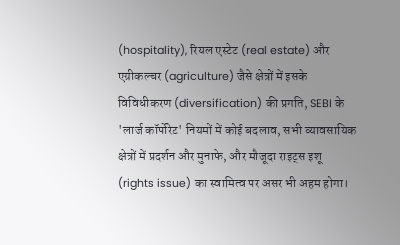(hospitality), रियल एस्टेट (real estate) और एग्रीकल्चर (agriculture) जैसे क्षेत्रों में इसके विविधीकरण (diversification) की प्रगति, SEBI के 'लार्ज कॉर्पोरेट' नियमों में कोई बदलाव, सभी व्यावसायिक क्षेत्रों में प्रदर्शन और मुनाफे, और मौजूदा राइट्स इशू (rights issue) का स्वामित्व पर असर भी अहम होगा।